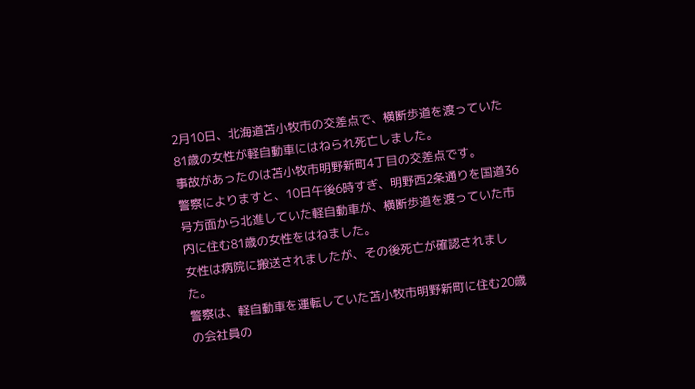2月10日、北海道苫小牧市の交差点で、横断歩道を渡っていた81歳の女性が軽自動車にはねられ死亡しました。
事故があったのは苫小牧市明野新町4丁目の交差点です。
警察によりますと、10日午後6時すぎ、明野西2条通りを国道36号方面から北進していた軽自動車が、横断歩道を渡っていた市内に住む81歳の女性をはねました。
女性は病院に搬送されましたが、その後死亡が確認されました。
警察は、軽自動車を運転していた苫小牧市明野新町に住む20歳の会社員の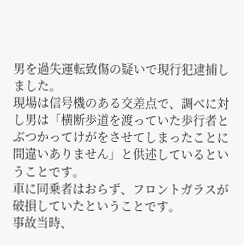男を過失運転致傷の疑いで現行犯逮捕しました。
現場は信号機のある交差点で、調べに対し男は「横断歩道を渡っていた歩行者とぶつかってけがをさせてしまったことに間違いありません」と供述しているということです。
車に同乗者はおらず、フロントガラスが破損していたということです。
事故当時、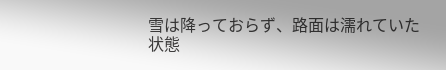雪は降っておらず、路面は濡れていた状態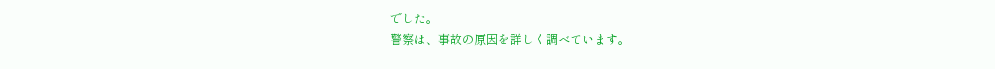でした。
警察は、事故の原因を詳しく調べています。